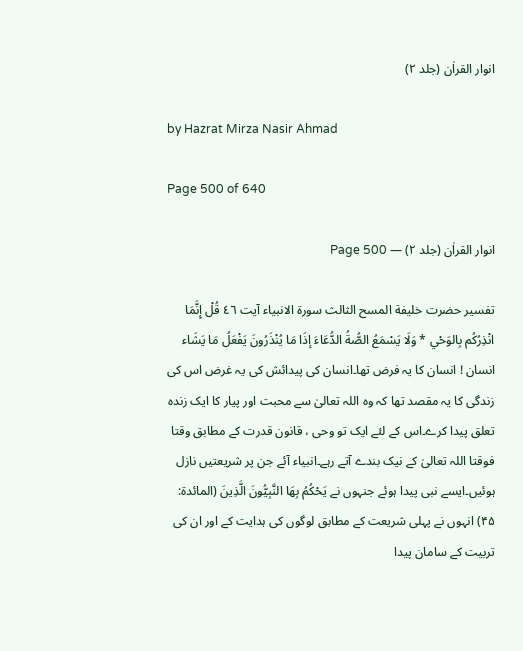انوار القراٰن (جلد ۲)

by Hazrat Mirza Nasir Ahmad

Page 500 of 640

انوار القراٰن (جلد ۲) — Page 500

تفسیر حضرت خلیفة المسح الثالث سورة الانبياء آیت ٤٦ قُلْ إِنَّمَا انْذِرُكُم بِالوَحْي * وَلَا يَسْمَعُ الصُّةُ الدُّعَاءَ إذَا مَا يُنْذَرُونَ يَفْعَلُ مَا يَشَاء انسان ! انسان کا یہ فرض تھا۔انسان کی پیدائش کی یہ غرض اس کی زندگی کا یہ مقصد تھا کہ وہ اللہ تعالیٰ سے محبت اور پیار کا ایک زندہ تعلق پیدا کرے۔اس کے لئے ایک تو وحی ، قانون قدرت کے مطابق وقتا فوقتا اللہ تعالیٰ کے نیک بندے آتے رہے۔انبیاء آئے جن پر شریعتیں نازل ہوئیں۔ایسے نبی پیدا ہوئے جنہوں نے يَحْكُمُ بِهَا النَّبِيُّونَ الَّذِينَ (المائدة: ۴۵) انہوں نے پہلی شریعت کے مطابق لوگوں کی ہدایت کے اور ان کی تربیت کے سامان پیدا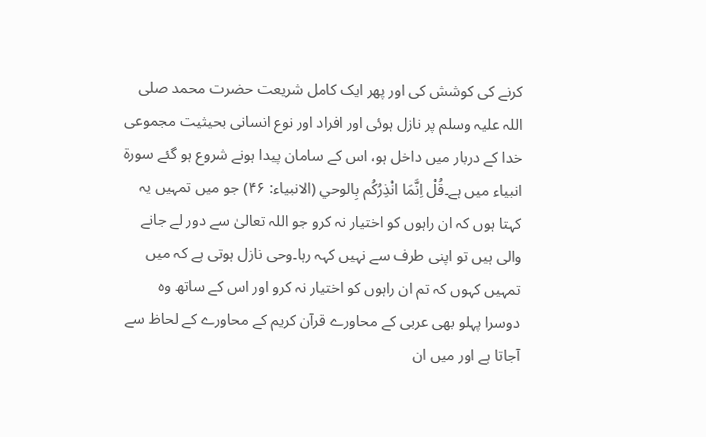کرنے کی کوشش کی اور پھر ایک کامل شریعت حضرت محمد صلی اللہ علیہ وسلم پر نازل ہوئی اور افراد اور نوع انسانی بحیثیت مجموعی خدا کے دربار میں داخل ہو، اس کے سامان پیدا ہونے شروع ہو گئے سورۃ انبیاء میں ہے۔قُلْ اِنَّمَا انْذِرُكُم بِالوحي (الانبیاء: ۴۶) جو میں تمہیں یہ کہتا ہوں کہ ان راہوں کو اختیار نہ کرو جو اللہ تعالیٰ سے دور لے جانے والی ہیں تو اپنی طرف سے نہیں کہہ رہا۔وحی نازل ہوتی ہے کہ میں تمہیں کہوں کہ تم ان راہوں کو اختیار نہ کرو اور اس کے ساتھ وہ دوسرا پہلو بھی عربی کے محاورے قرآن کریم کے محاورے کے لحاظ سے آجاتا ہے اور میں ان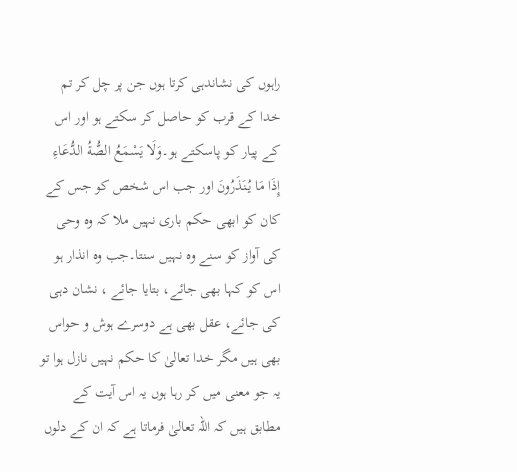راہوں کی نشاندہی کرتا ہوں جن پر چل کر تم خدا کے قرب کو حاصل کر سکتے ہو اور اس کے پیار کو پاسکتے ہو۔وَلَا يَسْمَعُ الصُّةُ الدُّعَاءِ إِذَا مَا يُنَذَرُونَ اور جب اس شخص کو جس کے کان کو ابھی حکم باری نہیں ملا کہ وہ وحی کی آواز کو سنے وہ نہیں سنتا۔جب وہ انذار ہو اس کو کہا بھی جائے، بتایا جائے ، نشان دہی کی جائے، عقل بھی ہے دوسرے ہوش و حواس بھی ہیں مگر خدا تعالیٰ کا حکم نہیں نازل ہوا تو یہ جو معنی میں کر رہا ہوں یہ اس آیت کے مطابق ہیں کہ اللہ تعالیٰ فرماتا ہے کہ ان کے دلوں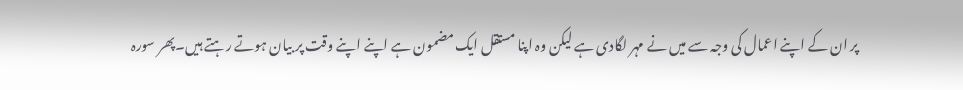پر ان کے اپنے اعمال کی وجہ سے میں نے مہر لگادی ہے لیکن وہ اپنا مستقل ایک مضمون ہے اپنے اپنے وقت پر بیان ہوتے رہتے ہیں۔پھر سورہ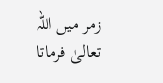زمر میں اللہ تعالیٰ فرماتا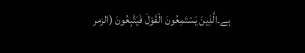ہے۔الَّذِينَ يَسْتَمِعُونَ الْقَوْلَ فَيَتَّبِعُونَ (الزمر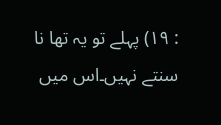: ۱۹) پہلے تو یہ تھا نا سنتے نہیں۔اس میں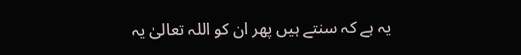یہ ہے کہ سنتے ہیں پھر ان کو اللہ تعالیٰ یہ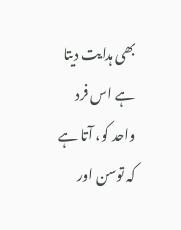بھی ہدایت دیتا ہے اس فرد واحد کو، آتا ہے کہ توسن اور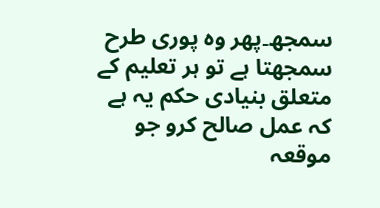سمجھ۔پھر وہ پوری طرح سمجھتا ہے تو ہر تعلیم کے متعلق بنیادی حکم یہ ہے کہ عمل صالح کرو جو موقعہ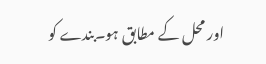اور محل کے مطابق ہو۔بندے کو